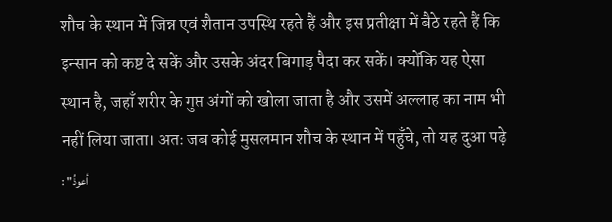शौच के स्थान में जिन्न एवं शैतान उपस्थि रहते हैं और इस प्रतीक्षा में बैठे रहते हैं कि इन्सान को कष्ट दे सकें और उसके अंदर बिगाड़ पैदा कर सकें। क्योंकि यह ऐसा स्थान है, जहाँ शरीर के गुप्त अंगों को खोला जाता है और उसमें अल्लाह का नाम भी नहीं लिया जाता। अतः जब कोई मुसलमान शौच के स्थान में पहुँचे, तो यह दुआ पढ़े : "أعوذُ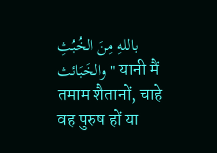باللهِ مِنَ الخُبُثِ والخَبَائث" यानी मैं तमाम शैतानों, चाहे वह पुरुष हों या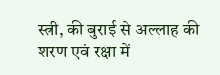स्त्री, की बुराई से अल्लाह की शरण एवं रक्षा में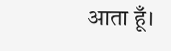आता हूँ।